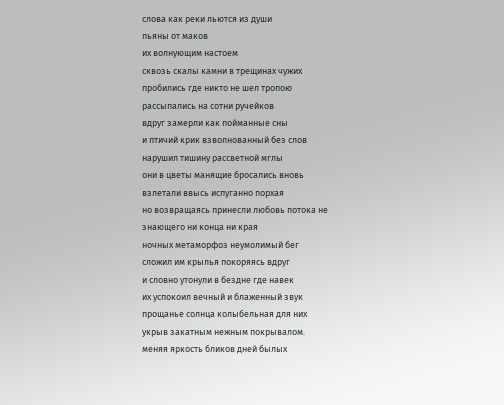слова как реки льются из души
пьяны от маков
их волнующим настоем
сквозь скалы камни в трещинах чужих
пробились где никто не шел тропою
рассыпались на сотни ручейков
вдруг замерли как пойманные сны
и птичий крик взволнованный без слов
нарушил тишину рассветной мглы
они в цветы манящие бросались вновь
взлетали ввысь испуганно порхая
но возвращаясь принесли любовь потока не знающего ни конца ни края
ночных метаморфоз неумолимый бег
сложил им крылья покоряясь вдруг
и словно утонули в бездне где навек
их успокоил вечный и блаженный звук
прощанье солнца колыбельная для них
укрыв закатным нежным покрывалом.
меняя яркость бликов дней былых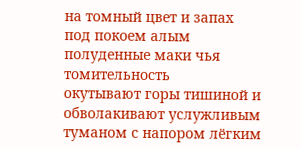на томный цвет и запах
под покоем алым
полуденные маки чья томительность
окутывают горы тишиной и обволакивают услужливым туманом с напором лёгким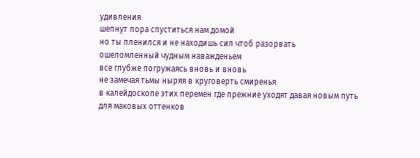удивления
шепнут пора спуститься нам домой
но ты пленился и не находишь сил чтоб разорвать
ошеломленный чудным наважденьем
все глубже погружаясь вновь и вновь
не замечая тьмы ныряя в круговерть смиренья
в калейдоскопе этих перемен где прежние уходят давая новым путь
для маковых оттенков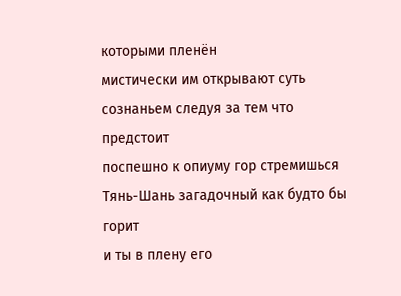которыми пленён
мистически им открывают суть
сознаньем следуя за тем что предстоит
поспешно к опиуму гор стремишься
Тянь-Шань загадочный как будто бы горит
и ты в плену его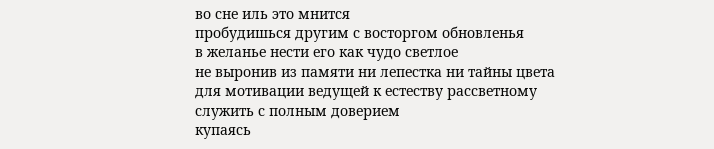во сне иль это мнится
пробудишься другим с восторгом обновленья
в желанье нести его как чудо светлое
не выронив из памяти ни лепестка ни тайны цвета
для мотивации ведущей к естеству рассветному
служить с полным доверием
купаясь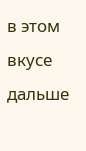в этом вкусе дальше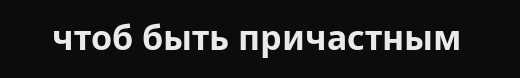чтоб быть причастным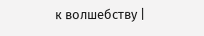к волшебству |